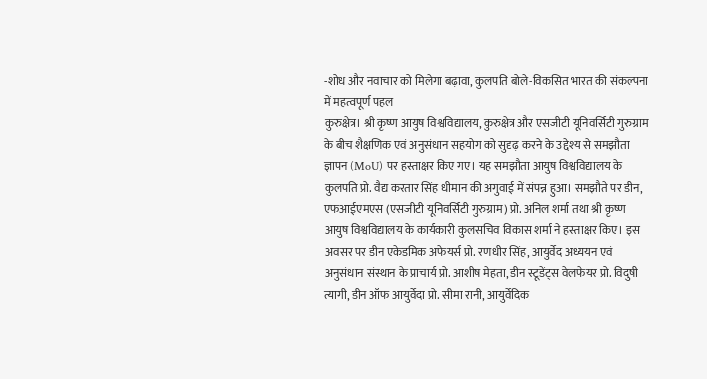-शोध और नवाचार को मिलेगा बढ़ावा, कुलपति बोले-विकसित भारत की संकल्पना में महत्वपूर्ण पहल
कुरुक्षेत्र। श्री कृष्ण आयुष विश्वविद्यालय, कुरुक्षेत्र और एसजीटी यूनिवर्सिटी गुरुग्राम के बीच शैक्षणिक एवं अनुसंधान सहयोग को सुदृढ़ करने के उद्देश्य से समझौता ज्ञापन (MoU) पर हस्ताक्षर किए गए। यह समझौता आयुष विश्वविद्यालय के कुलपति प्रो. वैद्य करतार सिंह धीमान की अगुवाई में संपन्न हुआ। समझौते पर डीन, एफआईएमएस (एसजीटी यूनिवर्सिटी गुरुग्राम) प्रो. अनिल शर्मा तथा श्री कृष्ण आयुष विश्वविद्यालय के कार्यकारी कुलसचिव विकास शर्मा ने हस्ताक्षर किए। इस अवसर पर डीन एकेडमिक अफेयर्स प्रो. रणधीर सिंह, आयुर्वेद अध्ययन एवं अनुसंधान संस्थान के प्राचार्य प्रो. आशीष मेहता, डीन स्टूडेंट्स वेलफेयर प्रो. विदुषी त्यागी, डीन ऑफ आयुर्वेदा प्रो. सीमा रानी, आयुर्वेदिक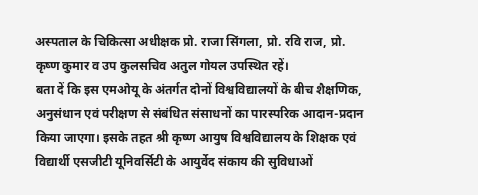अस्पताल के चिकित्सा अधीक्षक प्रो. राजा सिंगला, प्रो. रवि राज, प्रो. कृष्ण कुमार व उप कुलसचिव अतुल गोयल उपस्थित रहें।
बता दें कि इस एमओयू के अंतर्गत दोनों विश्वविद्यालयों के बीच शैक्षणिक, अनुसंधान एवं परीक्षण से संबंधित संसाधनों का पारस्परिक आदान-प्रदान किया जाएगा। इसके तहत श्री कृष्ण आयुष विश्वविद्यालय के शिक्षक एवं विद्यार्थी एसजीटी यूनिवर्सिटी के आयुर्वेद संकाय की सुविधाओं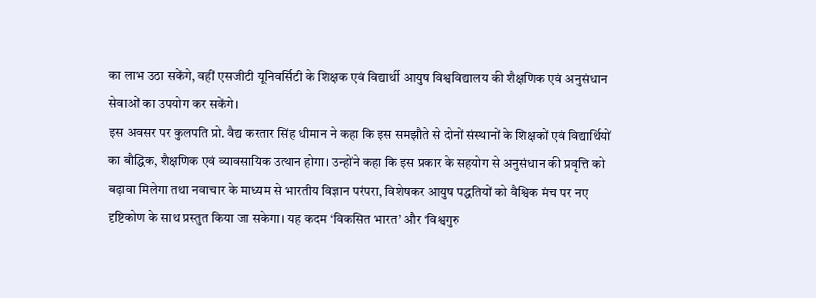का लाभ उठा सकेंगे, वहीं एसजीटी यूनिवर्सिटी के शिक्षक एवं विद्यार्थी आयुष विश्वविद्यालय की शैक्षणिक एवं अनुसंधान सेवाओं का उपयोग कर सकेंगे।
इस अवसर पर कुलपति प्रो. वैद्य करतार सिंह धीमान ने कहा कि इस समझौते से दोनों संस्थानों के शिक्षकों एवं विद्यार्थियों का बौद्धिक, शैक्षणिक एवं व्यावसायिक उत्थान होगा। उन्होंने कहा कि इस प्रकार के सहयोग से अनुसंधान की प्रवृत्ति को बढ़ावा मिलेगा तथा नवाचार के माध्यम से भारतीय विज्ञान परंपरा, विशेषकर आयुष पद्धतियों को वैश्विक मंच पर नए दृष्टिकोण के साथ प्रस्तुत किया जा सकेगा। यह कदम ‘विकसित भारत’ और ‘विश्वगुरु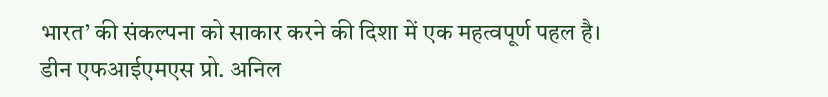भारत’ की संकल्पना को साकार करने की दिशा में एक महत्वपूर्ण पहल है।
डीन एफआईएमएस प्रो. अनिल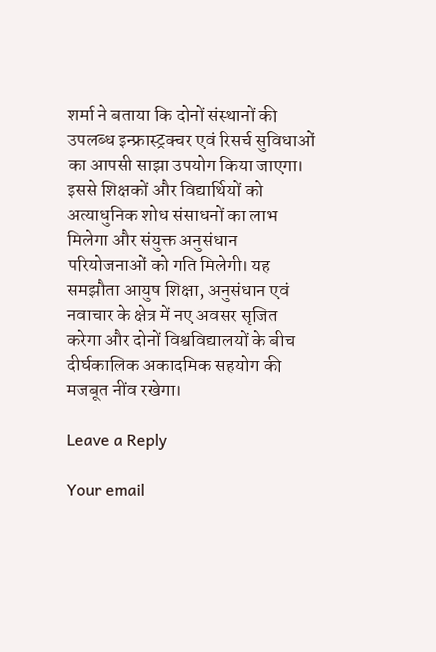शर्मा ने बताया कि दोनों संस्थानों की उपलब्ध इन्फ्रास्ट्रक्चर एवं रिसर्च सुविधाओं का आपसी साझा उपयोग किया जाएगा। इससे शिक्षकों और विद्यार्थियों को अत्याधुनिक शोध संसाधनों का लाभ मिलेगा और संयुक्त अनुसंधान परियोजनाओं को गति मिलेगी। यह समझौता आयुष शिक्षा, अनुसंधान एवं नवाचार के क्षेत्र में नए अवसर सृजित करेगा और दोनों विश्वविद्यालयों के बीच दीर्घकालिक अकादमिक सहयोग की मजबूत नींव रखेगा।

Leave a Reply

Your email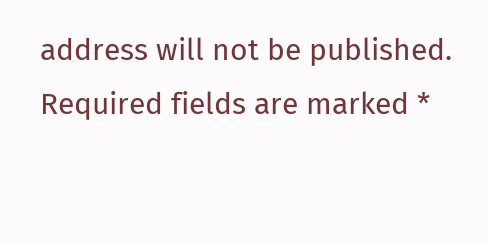address will not be published. Required fields are marked *